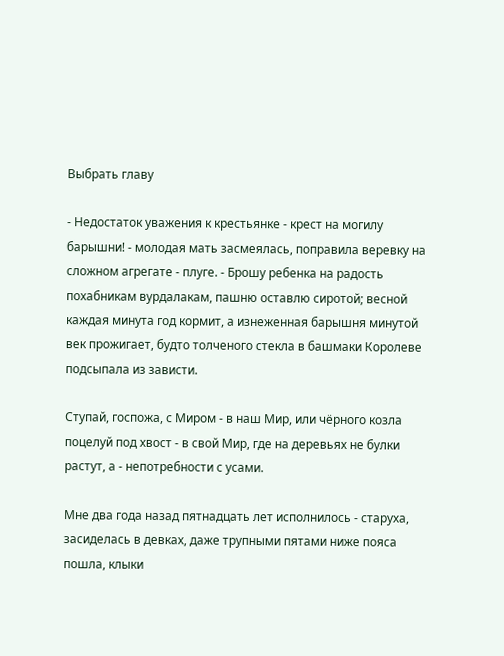Выбрать главу

- Недостаток уважения к крестьянке - крест на могилу барышни! - молодая мать засмеялась, поправила веревку на сложном агрегате - плуге. - Брошу ребенка на радость похабникам вурдалакам, пашню оставлю сиротой; весной каждая минута год кормит, а изнеженная барышня минутой век прожигает, будто толченого стекла в башмаки Королеве подсыпала из зависти.

Ступай, госпожа, с Миром - в наш Мир, или чёрного козла поцелуй под хвост - в свой Мир, где на деревьях не булки растут, а - непотребности с усами.

Мне два года назад пятнадцать лет исполнилось - старуха, засиделась в девках, даже трупными пятами ниже пояса пошла, клыки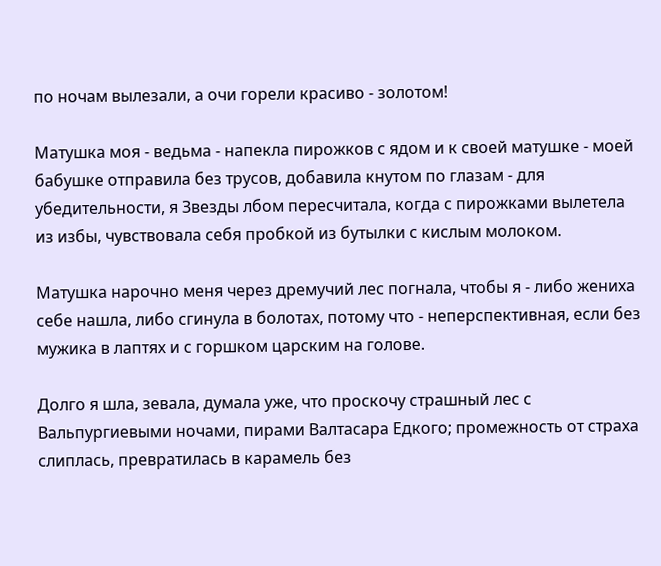по ночам вылезали, а очи горели красиво - золотом!

Матушка моя - ведьма - напекла пирожков с ядом и к своей матушке - моей бабушке отправила без трусов, добавила кнутом по глазам - для убедительности, я Звезды лбом пересчитала, когда с пирожками вылетела из избы, чувствовала себя пробкой из бутылки с кислым молоком.

Матушка нарочно меня через дремучий лес погнала, чтобы я - либо жениха себе нашла, либо сгинула в болотах, потому что - неперспективная, если без мужика в лаптях и с горшком царским на голове.

Долго я шла, зевала, думала уже, что проскочу страшный лес с Вальпургиевыми ночами, пирами Валтасара Едкого; промежность от страха слиплась, превратилась в карамель без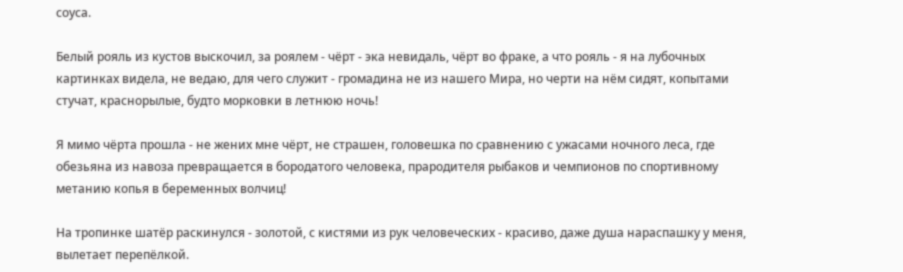соуса.

Белый рояль из кустов выскочил, за роялем - чёрт - эка невидаль, чёрт во фраке, а что рояль - я на лубочных картинках видела, не ведаю, для чего служит - громадина не из нашего Мира, но черти на нём сидят, копытами стучат, краснорылые, будто морковки в летнюю ночь!

Я мимо чёрта прошла - не жених мне чёрт, не страшен, головешка по сравнению с ужасами ночного леса, где обезьяна из навоза превращается в бородатого человека, прародителя рыбаков и чемпионов по спортивному метанию копья в беременных волчиц!

На тропинке шатёр раскинулся - золотой, с кистями из рук человеческих - красиво, даже душа нараспашку у меня, вылетает перепёлкой.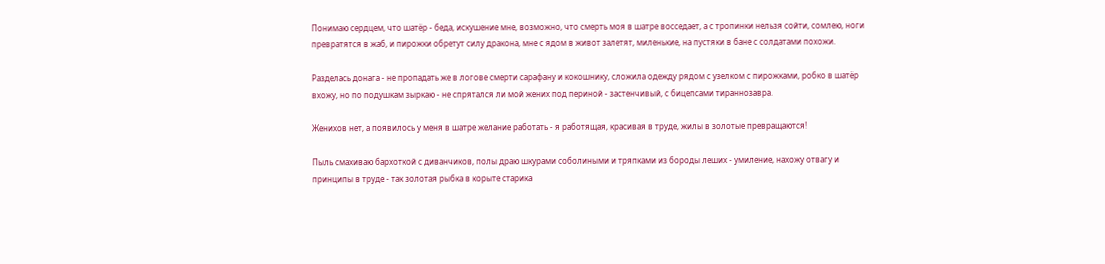Понимаю сердцем, что шатёр - беда, искушение мне, возможно, что смерть моя в шатре восседает, а с тропинки нельзя сойти, сомлею, ноги превратятся в жаб, и пирожки обретут силу дракона, мне с ядом в живот залетят, миленькие, на пустяки в бане с солдатами похожи.

Разделась донага - не пропадать же в логове смерти сарафану и кокошнику, сложила одежду рядом с узелком с пирожками, робко в шатёр вхожу, но по подушкам зыркаю - не спрятался ли мой жених под периной - застенчивый, с бицепсами тираннозавра.

Женихов нет, а появилось у меня в шатре желание работать - я работящая, красивая в труде, жилы в золотые превращаются!

Пыль смахиваю бархоткой с диванчиков, полы драю шкурами соболиными и тряпками из бороды леших - умиление, нахожу отвагу и принципы в труде - так золотая рыбка в корыте старика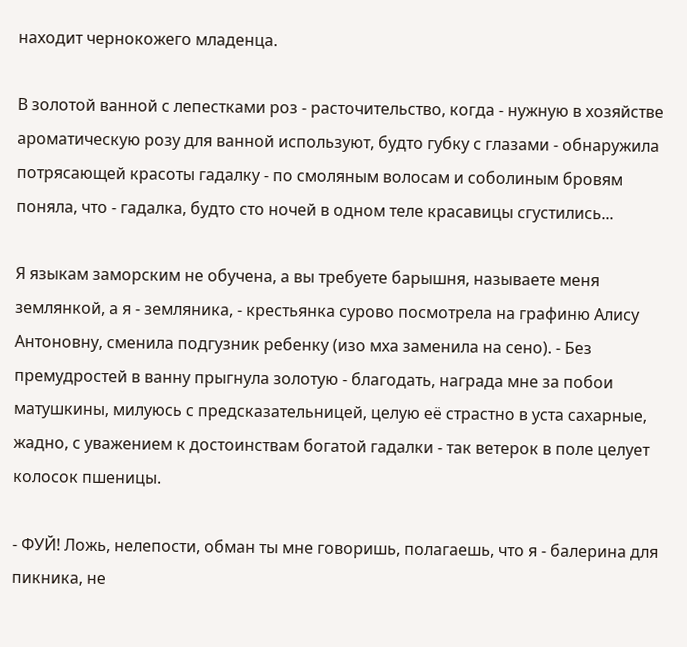находит чернокожего младенца.

В золотой ванной с лепестками роз - расточительство, когда - нужную в хозяйстве ароматическую розу для ванной используют, будто губку с глазами - обнаружила потрясающей красоты гадалку - по смоляным волосам и соболиным бровям поняла, что - гадалка, будто сто ночей в одном теле красавицы сгустились...

Я языкам заморским не обучена, а вы требуете барышня, называете меня землянкой, а я - земляника, - крестьянка сурово посмотрела на графиню Алису Антоновну, сменила подгузник ребенку (изо мха заменила на сено). - Без премудростей в ванну прыгнула золотую - благодать, награда мне за побои матушкины, милуюсь с предсказательницей, целую её страстно в уста сахарные, жадно, с уважением к достоинствам богатой гадалки - так ветерок в поле целует колосок пшеницы.

- ФУЙ! Ложь, нелепости, обман ты мне говоришь, полагаешь, что я - балерина для пикника, не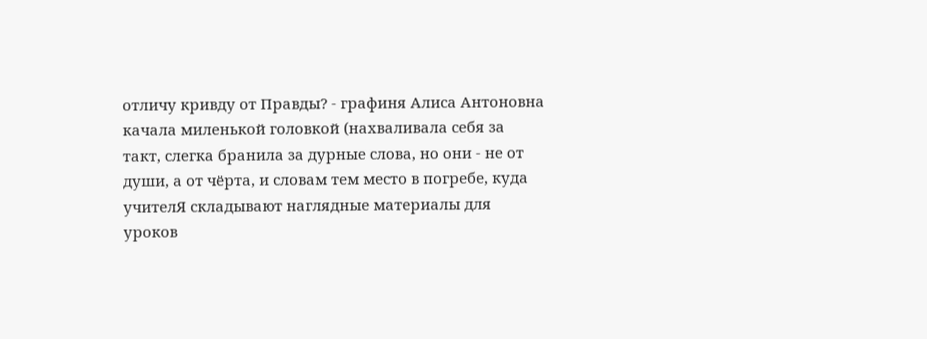отличу кривду от Правды? - графиня Алиса Антоновна качала миленькой головкой (нахваливала себя за такт, слегка бранила за дурные слова, но они - не от души, а от чёрта, и словам тем место в погребе, куда учителЯ складывают наглядные материалы для уроков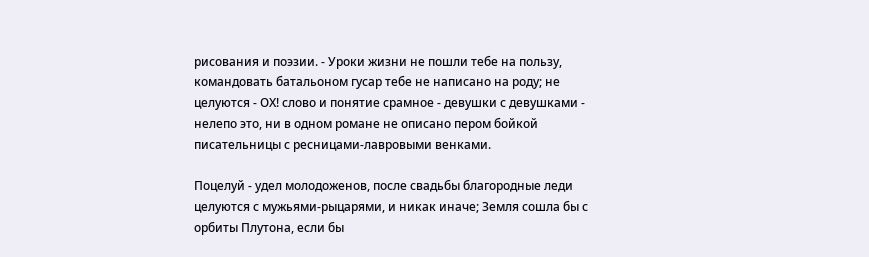рисования и поэзии. - Уроки жизни не пошли тебе на пользу, командовать батальоном гусар тебе не написано на роду; не целуются - ОХ! слово и понятие срамное - девушки с девушками - нелепо это, ни в одном романе не описано пером бойкой писательницы с ресницами-лавровыми венками.

Поцелуй - удел молодоженов, после свадьбы благородные леди целуются с мужьями-рыцарями, и никак иначе; Земля сошла бы с орбиты Плутона, если бы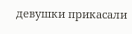девушки прикасали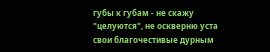губы к губам - не скажу "целуются", не оскверню уста свои благочестивые дурным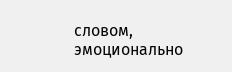словом, эмоционально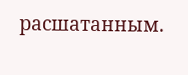расшатанным.